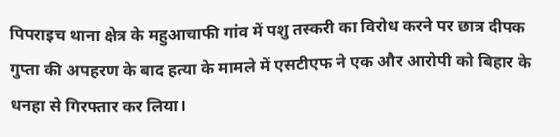पिपराइच थाना क्षेत्र के महुआचाफी गांव में पशु तस्करी का विरोध करने पर छात्र दीपक गुप्ता की अपहरण के बाद हत्या के मामले में एसटीएफ ने एक और आरोपी को बिहार के धनहा से गिरफ्तार कर लिया।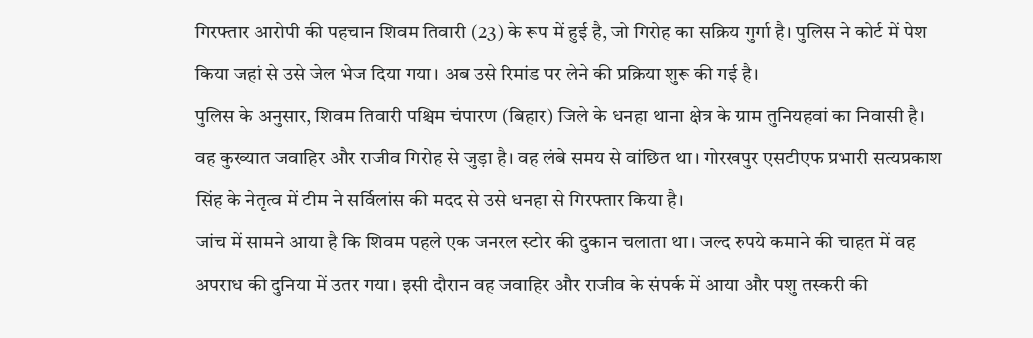गिरफ्तार आरोपी की पहचान शिवम तिवारी (23) के रूप में हुई है, जो गिरोह का सक्रिय गुर्गा है। पुलिस ने कोर्ट में पेश किया जहां से उसे जेल भेज दिया गया। अब उसे रिमांड पर लेने की प्रक्रिया शुरू की गई है।
पुलिस के अनुसार, शिवम तिवारी पश्चिम चंपारण (बिहार) जिले के धनहा थाना क्षेत्र के ग्राम तुनियहवां का निवासी है। वह कुख्यात जवाहिर और राजीव गिरोह से जुड़ा है। वह लंबे समय से वांछित था। गोरखपुर एसटीएफ प्रभारी सत्यप्रकाश सिंह के नेतृत्व में टीम ने सर्विलांस की मदद से उसे धनहा से गिरफ्तार किया है।
जांच में सामने आया है कि शिवम पहले एक जनरल स्टोर की दुकान चलाता था। जल्द रुपये कमाने की चाहत में वह अपराध की दुनिया में उतर गया। इसी दौरान वह जवाहिर और राजीव के संपर्क में आया और पशु तस्करी की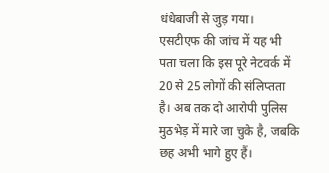धंधेबाजी से जुड़ गया।
एसटीएफ की जांच में यह भी पता चला कि इस पूरे नेटवर्क में 20 से 25 लोगों की संलिप्तता है। अब तक दो आरोपी पुलिस मुठभेड़ में मारे जा चुके है, जबकि छह अभी भागे हुए हैं।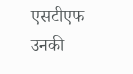एसटीएफ उनकी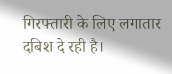गिरफ्तारी के लिए लगातार दबिश दे रही है।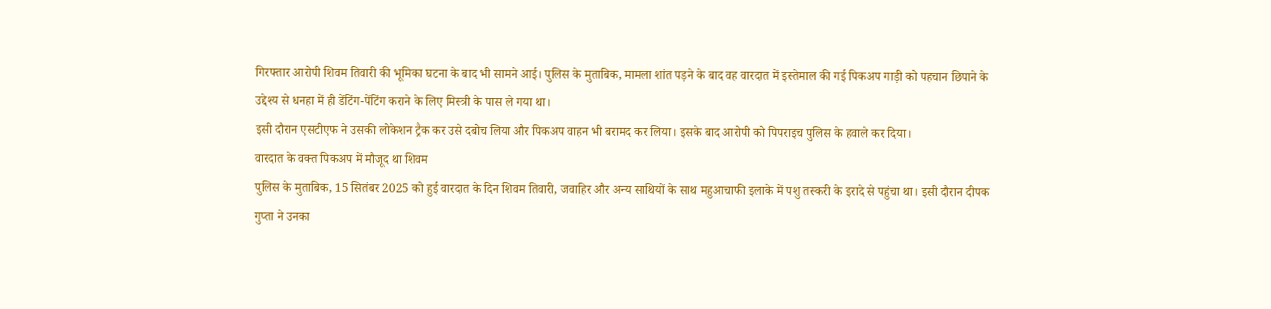गिरफ्तार आरोपी शिवम तिवारी की भूमिका घटना के बाद भी सामने आई। पुलिस के मुताबिक, मामला शांत पड़ने के बाद वह वारदात में इस्तेमाल की गई पिकअप गाड़ी को पहचान छिपाने के उद्देश्य से धनहा में ही डेंटिंग-पेंटिंग कराने के लिए मिस्त्री के पास ले गया था।
इसी दौरान एसटीएफ ने उसकी लोकेशन ट्रैक कर उसे दबोच लिया और पिकअप वाहन भी बरामद कर लिया। इसके बाद आरोपी को पिपराइच पुलिस के हवाले कर दिया।
वारदात के वक्त पिकअप में मौजूद था शिवम
पुलिस के मुताबिक, 15 सितंबर 2025 को हुई वारदात के दिन शिवम तिवारी, जवाहिर और अन्य साथियों के साथ महुआचाफी इलाके में पशु तस्करी के इरादे से पहुंचा था। इसी दौरान दीपक गुप्ता ने उनका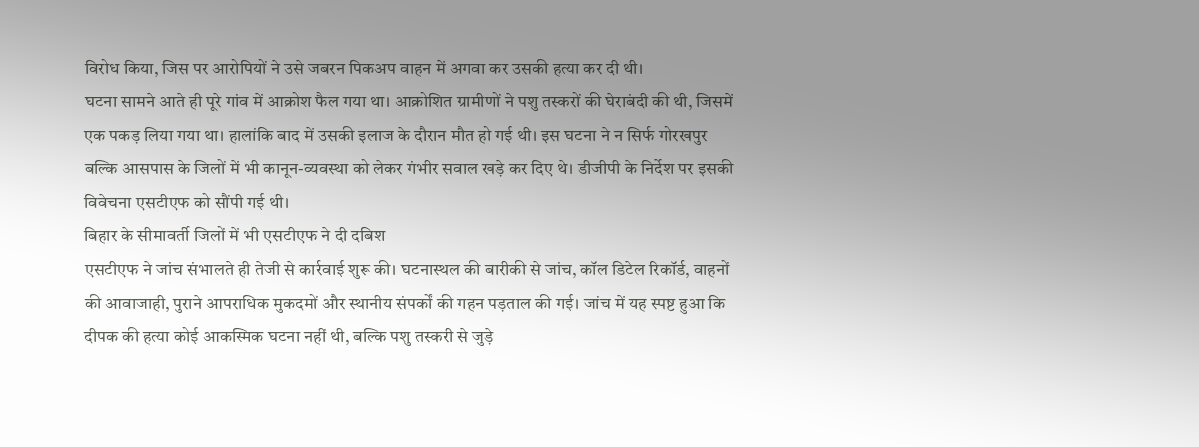विरोध किया, जिस पर आरोपियों ने उसे जबरन पिकअप वाहन में अगवा कर उसकी हत्या कर दी थी।
घटना सामने आते ही पूरे गांव में आक्रोश फैल गया था। आक्रोशित ग्रामीणों ने पशु तस्करों की घेराबंदी की थी, जिसमें एक पकड़ लिया गया था। हालांकि बाद में उसकी इलाज के दौरान मौत हो गई थी। इस घटना ने न सिर्फ गोरखपुर बल्कि आसपास के जिलों में भी कानून-व्यवस्था को लेकर गंभीर सवाल खड़े कर दिए थे। डीजीपी के निर्देश पर इसकी विवेचना एसटीएफ को सौंपी गई थी।
बिहार के सीमावर्ती जिलों में भी एसटीएफ ने दी दबिश
एसटीएफ ने जांच संभालते ही तेजी से कार्रवाई शुरू की। घटनास्थल की बारीकी से जांच, कॉल डिटेल रिकॉर्ड, वाहनों की आवाजाही, पुराने आपराधिक मुकदमों और स्थानीय संपर्कों की गहन पड़ताल की गई। जांच में यह स्पष्ट हुआ कि दीपक की हत्या कोई आकस्मिक घटना नहीं थी, बल्कि पशु तस्करी से जुड़े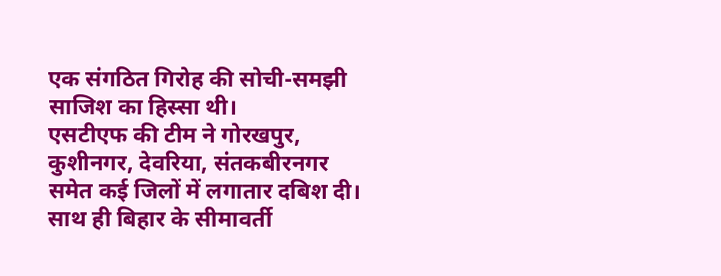एक संगठित गिरोह की सोची-समझी साजिश का हिस्सा थी।
एसटीएफ की टीम ने गोरखपुर, कुशीनगर, देवरिया, संतकबीरनगर समेत कई जिलों में लगातार दबिश दी। साथ ही बिहार के सीमावर्ती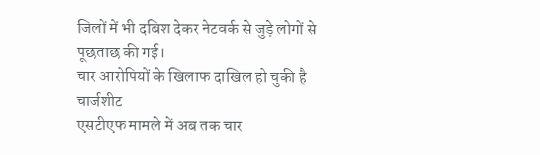जिलों में भी दबिश देकर नेटवर्क से जुड़े लोगों से पूछताछ की गई।
चार आरोपियों के खिलाफ दाखिल हो चुकी है चार्जशीट
एसटीएफ मामले में अब तक चार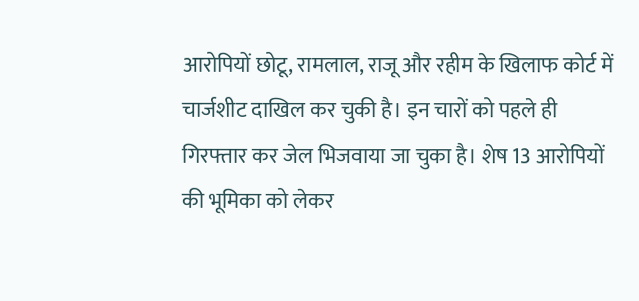आरोपियों छोटू, रामलाल, राजू और रहीम के खिलाफ कोर्ट में चार्जशीट दाखिल कर चुकी है। इन चारों को पहले ही गिरफ्तार कर जेल भिजवाया जा चुका है। शेष 13 आरोपियों की भूमिका को लेकर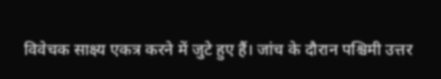विवेचक साक्ष्य एकत्र करने में जुटे हुए हैं। जांच के दौरान पश्चिमी उत्तर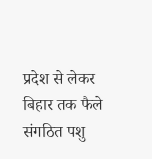प्रदेश से लेकर बिहार तक फैले संगठित पशु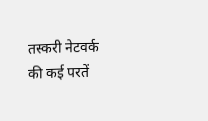तस्करी नेटवर्क की कई परतें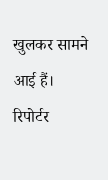खुलकर सामने आई हैं।
रिपोर्टर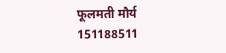फूलमती मौर्य 151188511